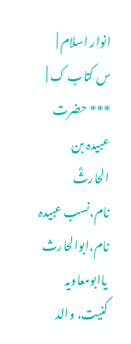انوار اسلام |
س کتاب ک |
*** حضرت عبیدہ بن الحارثؓ نام،نسب عبیدہ نام،ابوالحارث یاابومعاویہ کنیت، والد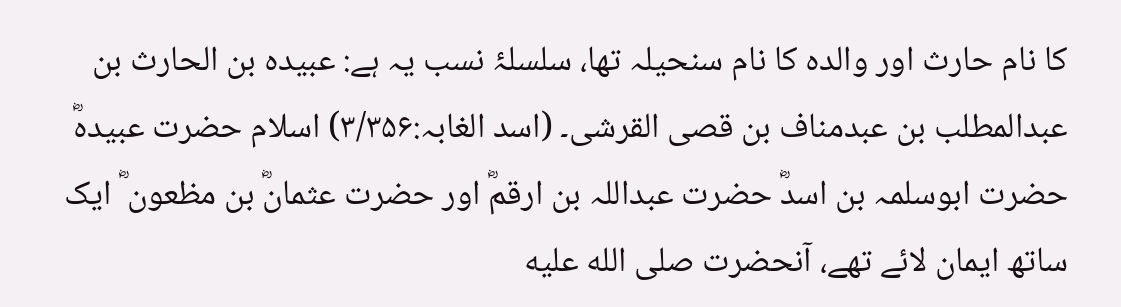کا نام حارث اور والدہ کا نام سنحیلہ تھا، سلسلۂ نسب یہ ہے: عبیدہ بن الحارث بن عبدالمطلب بن عبدمناف بن قصی القرشی۔ (اسد الغابہ:۳/۳۵۶) اسلام حضرت عبیدہؓ حضرت ابوسلمہ بن اسدؓ حضرت عبداللہ بن ارقمؓ اور حضرت عثمانؓ بن مظعون ؓ ایک ساتھ ایمان لائے تھے، آنحضرت صلى الله عليه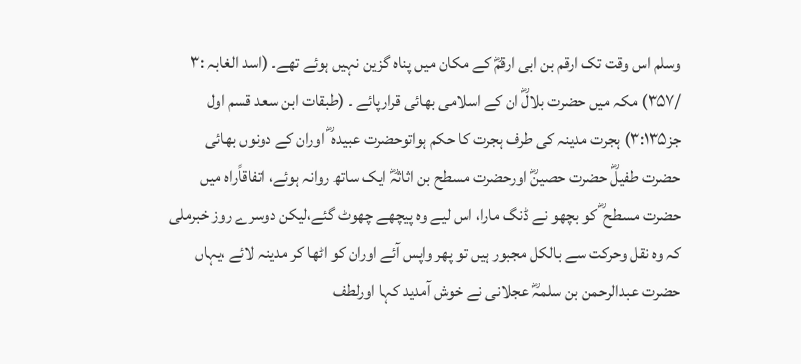وسلم اس وقت تک ارقم بن ابی ارقمؓ کے مکان میں پناہ گزین نہیں ہوئے تھے۔ (اسد الغابہ :۳ /۳۵۷) مکہ میں حضرت بلالؓ ان کے اسلامی بھائی قرارپائے ۔ (طبقات ابن سعد قسم اول جز۳:۱۳۵) ہجرت مدینہ کی طرف ہجرت کا حکم ہواتوحضرت عبیدہ ؓ اوران کے دونوں بھائی حضرت طفیلؓ حضرت حصینؓ اورحضرت مسطح بن اثاثہؓ ایک ساتھ روانہ ہوئے، اتفاقاًراہ میں حضرت مسطح ؓ کو بچھو نے ڈنگ مارا، اس لیے وہ پیچھے چھوٹ گئے،لیکن دوسرے روز خبرملی کہ وہ نقل وحرکت سے بالکل مجبور ہیں تو پھر واپس آئے اوران کو اٹھا کر مدینہ لائے ،یہاں حضرت عبدالرحمن بن سلمہؓ عجلانی نے خوش آمدید کہا اورلطف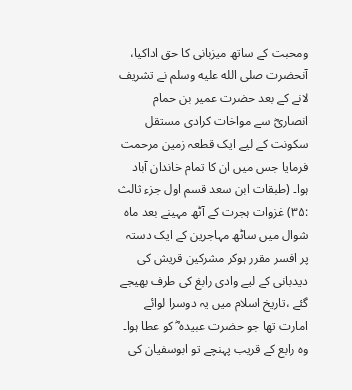ومحبت کے ساتھ میزبانی کا حق اداکیا، آنحضرت صلى الله عليه وسلم نے تشریف لانے کے بعد حضرت عمیر بن حمام انصاریؓ سے مواخات کرادی مستقل سکونت کے لیے ایک قطعہ زمین مرحمت فرمایا جس میں ان کا تمام خاندان آباد ہوا۔ (طبقات ابن سعد قسم اول جزء ثالث :۳۵) غزوات ہجرت کے آٹھ مہینے بعد ماہ شوال میں ساٹھ مہاجرین کے ایک دستہ پر افسر مقرر ہوکر مشرکین قریش کی دیدبانی کے لیے وادی رابغ کی طرف بھیجے گئے ،تاریخ اسلام میں یہ دوسرا لوائے امارت تھا جو حضرت عبیدہ ؓ کو عطا ہوا۔ وہ رابع کے قریب پہنچے تو ابوسفیان کی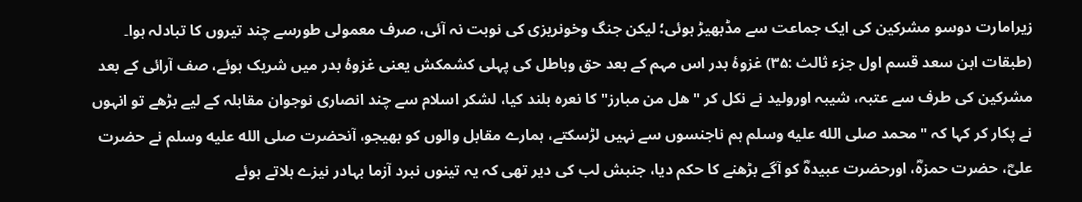زیرامارت دوسو مشرکین کی ایک جماعت سے مڈبھیڑ ہوئی؛ لیکن جنگ وخونریزی کی نوبت نہ آئی، صرف معمولی طورسے چند تیروں کا تبادلہ ہوا۔ (طبقات ابن سعد قسم اول جزء ثالث :۳۵) غزوۂ بدر اس مہم کے بعد حق وباطل کی پہلی کشمکش یعنی غزوۂ بدر میں شریک ہوئے، صف آرائی کے بعد مشرکین کی طرف سے عتبہ، شیبہ اورولید نے نکل کر " ھل من مبارز" کا نعرہ بلند کیا، لشکر اسلام سے چند انصاری نوجوان مقابلہ کے لیے بڑھے تو انہوں نے پکار کر کہا کہ "محمد صلى الله عليه وسلم ہم ناجنسوں سے نہیں لڑسکتے، ہمارے مقابل والوں کو بھیجو، آنحضرت صلى الله عليه وسلم نے حضرت علیؓ، حضرت حمزہؓ، اورحضرت عبیدہؓ کو آگے بڑھنے کا حکم دیا، جنبش لب کی دیر تھی کہ یہ تینوں نبرد آزما بہادر نیزے ہلاتے ہوئے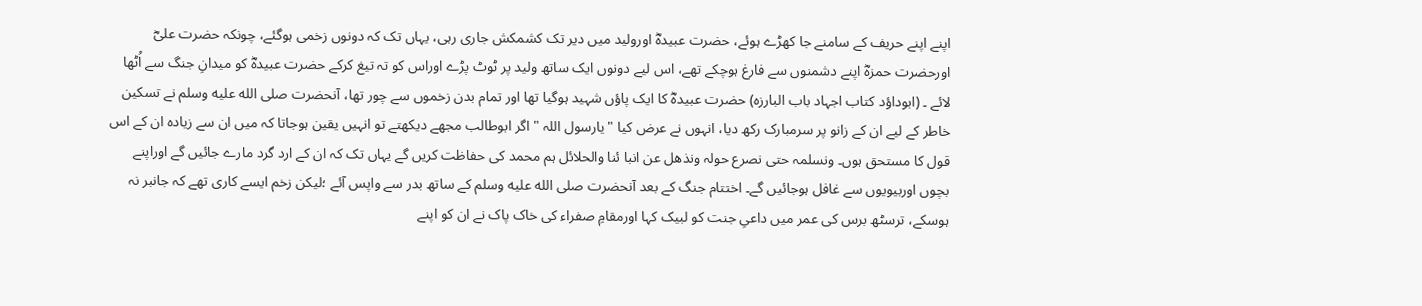اپنے اپنے حریف کے سامنے جا کھڑے ہوئے، حضرت عبیدہؓ اورولید میں دیر تک کشمکش جاری رہی، یہاں تک کہ دونوں زخمی ہوگئے، چونکہ حضرت علیؓ اورحضرت حمزہؓ اپنے دشمنوں سے فارغ ہوچکے تھے، اس لیے دونوں ایک ساتھ ولید پر ٹوٹ پڑے اوراس کو تہ تیغ کرکے حضرت عبیدہؓ کو میدانِ جنگ سے اُٹھا لائے ۔ (ابوداؤد کتاب اجہاد باب البارزہ) حضرت عبیدہؓ کا ایک پاؤں شہید ہوگیا تھا اور تمام بدن زخموں سے چور تھا، آنحضرت صلى الله عليه وسلم نے تسکین خاطر کے لیے ان کے زانو پر سرمبارک رکھ دیا، انہوں نے عرض کیا "یارسول اللہ " اگر ابوطالب مجھے دیکھتے تو انہیں یقین ہوجاتا کہ میں ان سے زیادہ ان کے اس قول کا مستحق ہوں۔ ونسلمہ حتی نصرع حولہ ونذھل عن انبا ئنا والحلائل ہم محمد کی حفاظت کریں گے یہاں تک کہ ان کے ارد گرد مارے جائیں گے اوراپنے بچوں اوربیویوں سے غافل ہوجائیں گے۔ اختتام جنگ کے بعد آنحضرت صلى الله عليه وسلم کے ساتھ بدر سے واپس آئے ؛لیکن زخم ایسے کاری تھے کہ جانبر نہ ہوسکے، ترسٹھ برس کی عمر میں داعیِ جنت کو لبیک کہا اورمقامِ صفراء کی خاک پاک نے ان کو اپنے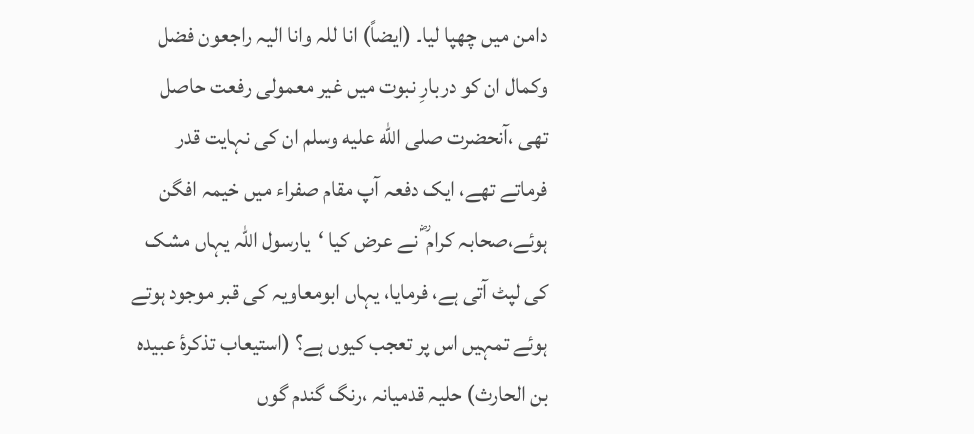دامن میں چھپا لیا۔ (ایضاً) انا للہ وانا الیہ راجعون فضل وکمال ان کو دربارِ نبوت میں غیر معمولی رفعت حاصل تھی ،آنحضرت صلى الله عليه وسلم ان کی نہایت قدر فرماتے تھے، ایک دفعہ آپ مقام صفراء میں خیمہ افگن ہوئے،صحابہ کرام ؓ نے عرض کیا ‘یارسول اللہ یہاں مشک کی لپٹ آتی ہے، فرمایا، یہاں ابومعاویہ کی قبر موجود ہوتے ہوئے تمہیں اس پر تعجب کیوں ہے؟ (استیعاب تذکرۂ عبیدہ بن الحارث) حلیہ قدمیانہ ،رنگ گندم گوں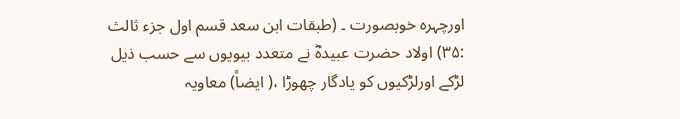اورچہرہ خوبصورت ۔ (طبقات ابن سعد قسم اول جزء ثالث :۳۵) اولاد حضرت عبیدہؓ نے متعدد بیویوں سے حسب ذیل لڑکے اورلڑکیوں کو یادگار چھوڑا ،( ایضاً) معاویہ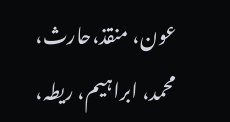عون، منقذ،حارث، محمد، ابراہیم، ریطہ،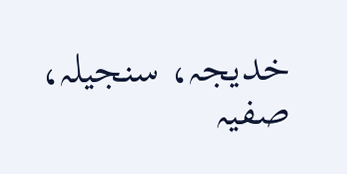خدیجہ، سنجیلہ، صفیہ